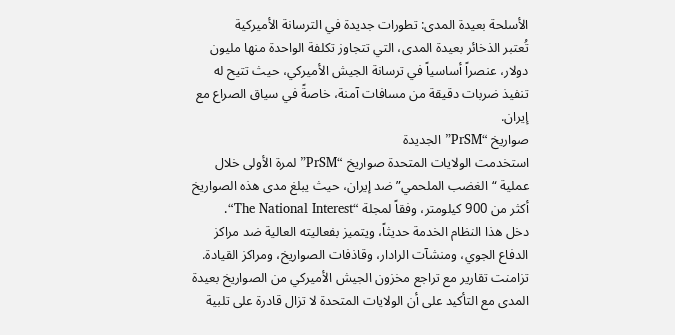الأسلحة بعيدة المدى: تطورات جديدة في الترسانة الأميركية
تُعتبر الذخائر بعيدة المدى، التي تتجاوز تكلفة الواحدة منها مليون دولار، عنصراً أساسياً في ترسانة الجيش الأميركي، حيث تتيح له تنفيذ ضربات دقيقة من مسافات آمنة، خاصةً في سياق الصراع مع إيران.
صواريخ “PrSM” الجديدة
استخدمت الولايات المتحدة صواريخ “PrSM” لمرة الأولى خلال عملية “الغضب الملحمي” ضد إيران، حيث يبلغ مدى هذه الصواريخ أكثر من 900 كيلومتر، وفقاً لمجلة “The National Interest“.
دخل هذا النظام الخدمة حديثاً، ويتميز بفعاليته العالية ضد مراكز الدفاع الجوي، ومنشآت الرادار، وقاذفات الصواريخ، ومراكز القيادة.
تزامنت تقارير مع تراجع مخزون الجيش الأميركي من الصواريخ بعيدة المدى مع التأكيد على أن الولايات المتحدة لا تزال قادرة على تلبية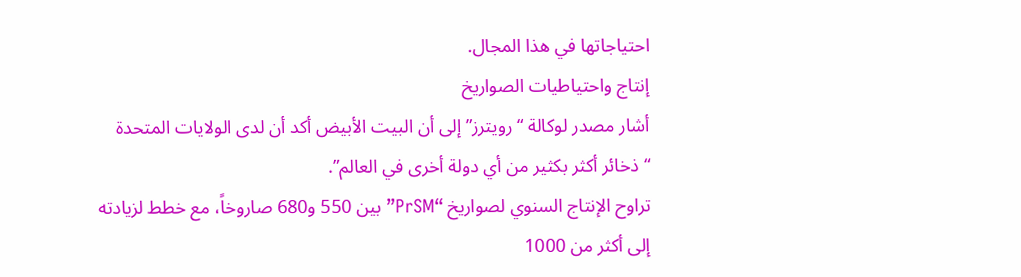احتياجاتها في هذا المجال.
إنتاج واحتياطيات الصواريخ
أشار مصدر لوكالة “رويترز” إلى أن البيت الأبيض أكد أن لدى الولايات المتحدة “ذخائر أكثر بكثير من أي دولة أخرى في العالم”.
تراوح الإنتاج السنوي لصواريخ “PrSM” بين 550 و680 صاروخاً، مع خطط لزيادته إلى أكثر من 1000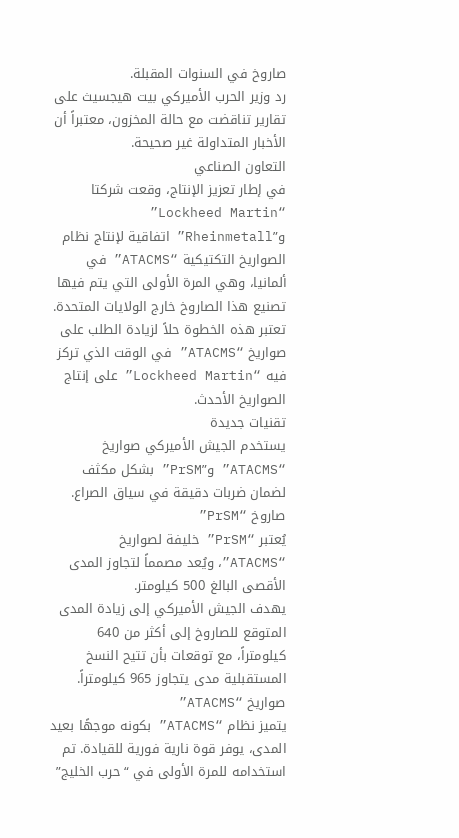صاروخ في السنوات المقبلة.
رد وزير الحرب الأميركي بيت هيجسيث على تقارير تناقضت مع حالة المخزون، معتبراً أن الأخبار المتداولة غير صحيحة.
التعاون الصناعي
في إطار تعزيز الإنتاج، وقعت شركتا “Lockheed Martin” و”Rheinmetall” اتفاقية لإنتاج نظام الصواريخ التكتيكية “ATACMS” في ألمانيا، وهي المرة الأولى التي يتم فيها تصنيع هذا الصاروخ خارج الولايات المتحدة.
تعتبر هذه الخطوة حلاً لزيادة الطلب على صواريخ “ATACMS” في الوقت الذي تركز فيه “Lockheed Martin” على إنتاج الصواريخ الأحدث.
تقنيات جديدة
يستخدم الجيش الأميركي صواريخ “ATACMS” و”PrSM” بشكل مكثف لضمان ضربات دقيقة في سياق الصراع.
صاروخ “PrSM”
يُعتبر “PrSM” خليفة لصواريخ “ATACMS”، ويُعد مصمماً لتجاوز المدى الأقصى البالغ 500 كيلومتر.
يهدف الجيش الأميركي إلى زيادة المدى المتوقع للصاروخ إلى أكثر من 640 كيلومتراً، مع توقعات بأن تتيح النسخ المستقبلية مدى يتجاوز 965 كيلومتراً.
صواريخ “ATACMS”
يتميز نظام “ATACMS” بكونه موجهًا بعيد المدى، يوفر قوة نارية فورية للقيادة. تم استخدامه للمرة الأولى في “حرب الخليج”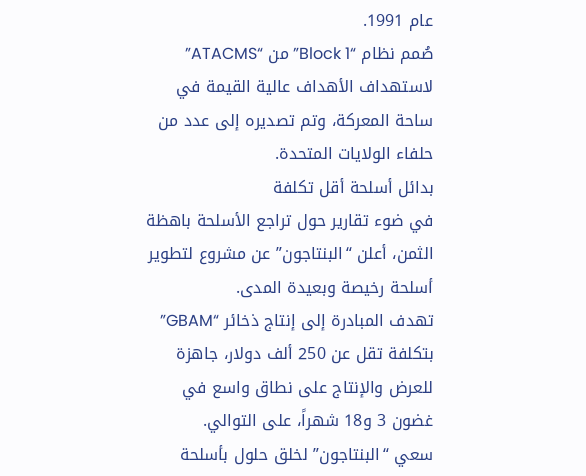عام 1991.
صُمم نظام “Block 1” من “ATACMS” لاستهداف الأهداف عالية القيمة في ساحة المعركة، وتم تصديره إلى عدد من حلفاء الولايات المتحدة.
بدائل أسلحة أقل تكلفة
في ضوء تقارير حول تراجع الأسلحة باهظة الثمن، أعلن “البنتاجون” عن مشروع لتطوير أسلحة رخيصة وبعيدة المدى.
تهدف المبادرة إلى إنتاج ذخائر “GBAM” بتكلفة تقل عن 250 ألف دولار، جاهزة للعرض والإنتاج على نطاق واسع في غضون 3 و18 شهراً، على التوالي.
سعي “البنتاجون” لخلق حلول بأسلحة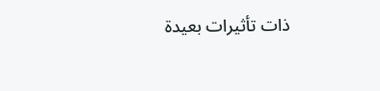ذات تأثيرات بعيدة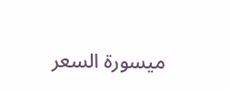ميسورة السعر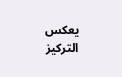يعكس التركيز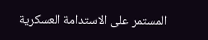المستمر على الاستدامة العسكرية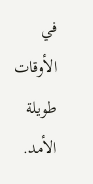في الأوقات طويلة الأمد.